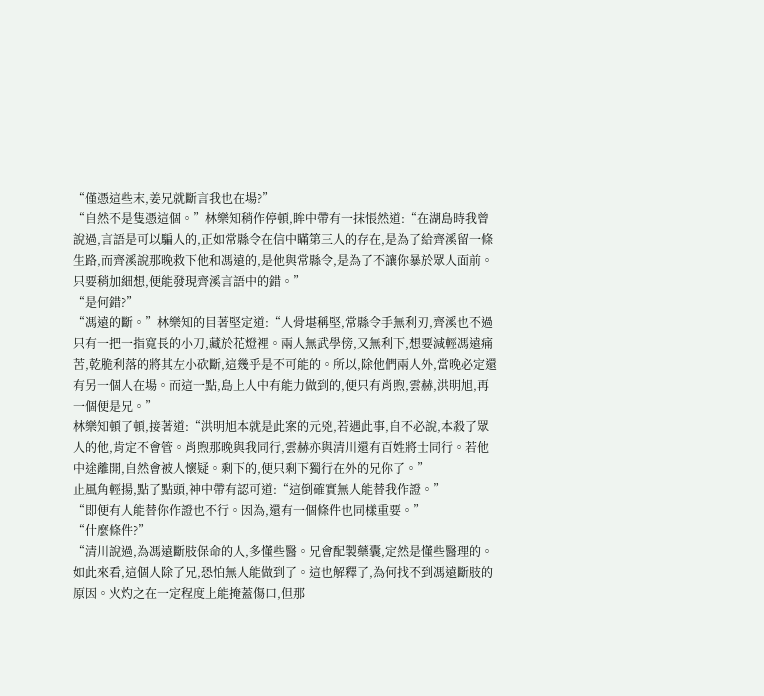“僅憑這些末,姜兄就斷言我也在場?”
“自然不是隻憑這個。”林樂知稍作停頓,眸中帶有一抹悵然道:“在湖島時我曾說過,言語是可以騙人的,正如常縣令在信中瞞第三人的存在,是為了給齊溪留一條生路,而齊溪說那晚救下他和馮遠的,是他與常縣令,是為了不讓你暴於眾人面前。只要稍加細想,便能發現齊溪言語中的錯。”
“是何錯?”
“馮遠的斷。”林樂知的目著堅定道:“人骨堪稱堅,常縣令手無利刃,齊溪也不過只有一把一指寬長的小刀,藏於花燈裡。兩人無武學傍,又無利下,想要減輕馮遠痛苦,乾脆利落的將其左小砍斷,這幾乎是不可能的。所以,除他們兩人外,當晚必定還有另一個人在場。而這一點,島上人中有能力做到的,便只有肖煦,雲赫,洪明旭,再一個便是兄。”
林樂知頓了頓,接著道:“洪明旭本就是此案的元兇,若遇此事,自不必說,本殺了眾人的他,肯定不會管。肖煦那晚與我同行,雲赫亦與清川還有百姓將士同行。若他中途離開,自然會被人懷疑。剩下的,便只剩下獨行在外的兄你了。”
止風角輕揚,點了點頭,神中帶有認可道:“這倒確實無人能替我作證。”
“即便有人能替你作證也不行。因為,還有一個條件也同樣重要。”
“什麼條件?”
“清川說過,為馮遠斷肢保命的人,多懂些醫。兄會配製藥囊,定然是懂些醫理的。如此來看,這個人除了兄,恐怕無人能做到了。這也解釋了,為何找不到馮遠斷肢的原因。火灼之在一定程度上能掩蓋傷口,但那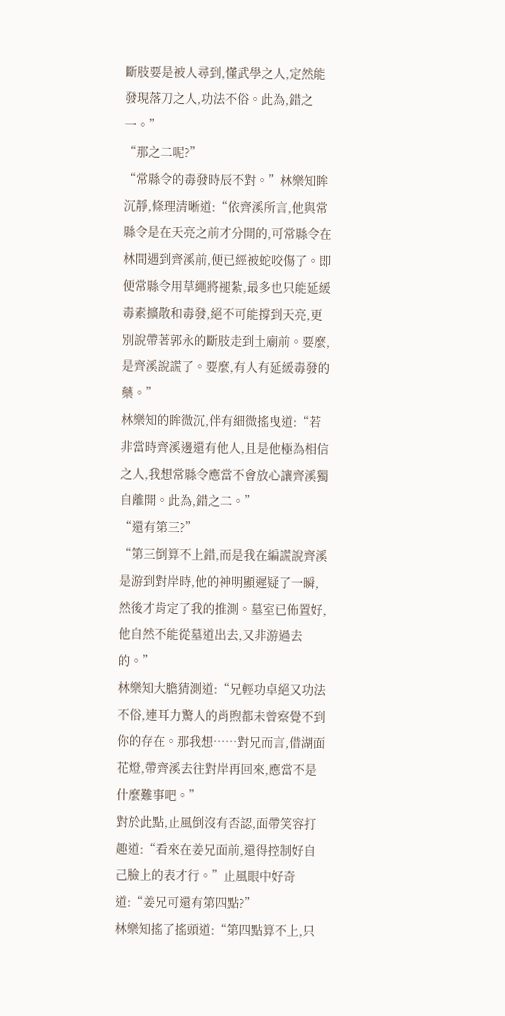斷肢要是被人尋到,懂武學之人,定然能發現落刀之人,功法不俗。此為,錯之一。”
“那之二呢?”
“常縣令的毒發時辰不對。”林樂知眸沉靜,條理清晰道:“依齊溪所言,他與常縣令是在天亮之前才分開的,可常縣令在林間遇到齊溪前,便已經被蛇咬傷了。即便常縣令用草繩將褪紮,最多也只能延緩毒素擴散和毒發,絕不可能撐到天亮,更別說帶著郭永的斷肢走到土廟前。要麼,是齊溪說謊了。要麼,有人有延緩毒發的藥。”
林樂知的眸微沉,伴有細微搖曳道:“若非當時齊溪邊還有他人,且是他極為相信之人,我想常縣令應當不會放心讓齊溪獨自離開。此為,錯之二。”
“還有第三?”
“第三倒算不上錯,而是我在編謊說齊溪是游到對岸時,他的神明顯遲疑了一瞬,然後才肯定了我的推測。墓室已佈置好,他自然不能從墓道出去,又非游過去的。”
林樂知大膽猜測道:“兄輕功卓絕又功法不俗,連耳力驚人的肖煦都未曾察覺不到你的存在。那我想……對兄而言,借湖面花燈,帶齊溪去往對岸再回來,應當不是什麼難事吧。”
對於此點,止風倒沒有否認,面帶笑容打趣道:“看來在姜兄面前,還得控制好自己臉上的表才行。”止風眼中好奇道:“姜兄可還有第四點?”
林樂知搖了搖頭道:“第四點算不上,只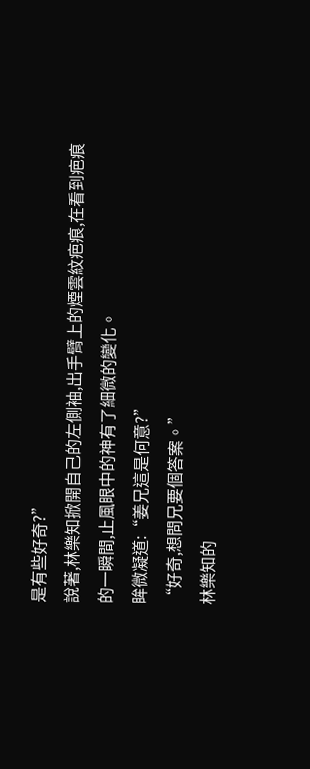是有些好奇?”
說著,林樂知掀開自己的左側袖,出手臂上的煙雲紋疤痕,在看到疤痕的一瞬間,止風眼中的神有了細微的變化。
眸微凝道:“姜兄這是何意?”
“好奇,想問兄要個答案。”
林樂知的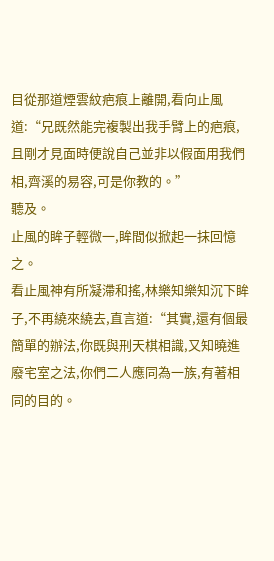目從那道煙雲紋疤痕上離開,看向止風道:“兄既然能完複製出我手臂上的疤痕,且剛才見面時便說自己並非以假面用我們相,齊溪的易容,可是你教的。”
聽及。
止風的眸子輕微一,眸間似掀起一抹回憶之。
看止風神有所凝滯和搖,林樂知樂知沉下眸子,不再繞來繞去,直言道:“其實,還有個最簡單的辦法,你既與刑天棋相識,又知曉進廢宅室之法,你們二人應同為一族,有著相同的目的。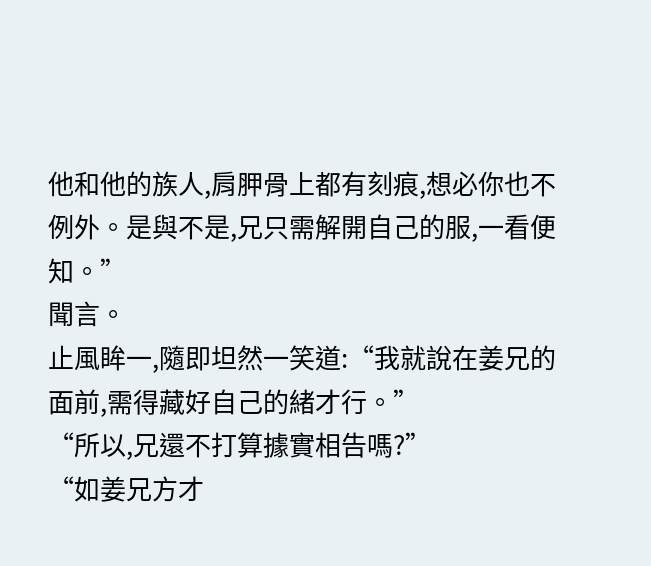他和他的族人,肩胛骨上都有刻痕,想必你也不例外。是與不是,兄只需解開自己的服,一看便知。”
聞言。
止風眸一,隨即坦然一笑道:“我就說在姜兄的面前,需得藏好自己的緒才行。”
“所以,兄還不打算據實相告嗎?”
“如姜兄方才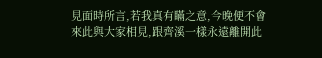見面時所言,若我真有瞞之意,今晚便不會來此與大家相見,跟齊溪一樣永遠離開此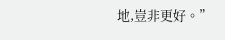地,豈非更好。”